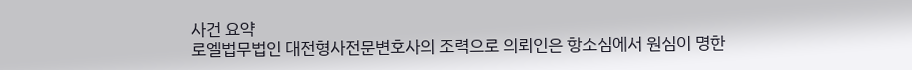사건 요약
로엘법무법인 대전형사전문변호사의 조력으로 의뢰인은 항소심에서 원심이 명한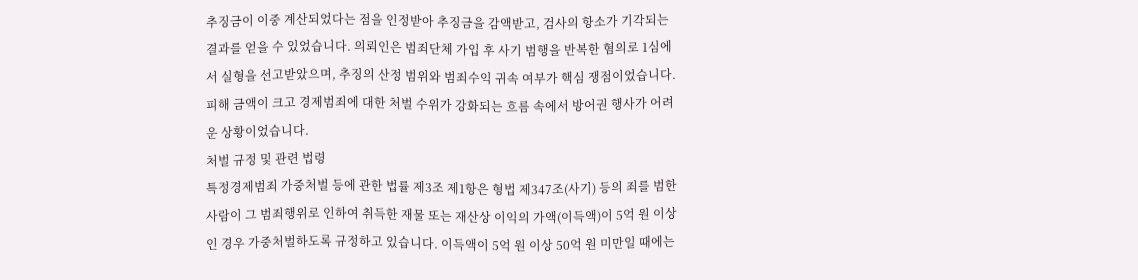추징금이 이중 계산되었다는 점을 인정받아 추징금을 감액받고, 검사의 항소가 기각되는 결과를 얻을 수 있었습니다. 의뢰인은 범죄단체 가입 후 사기 범행을 반복한 혐의로 1심에서 실형을 선고받았으며, 추징의 산정 범위와 범죄수익 귀속 여부가 핵심 쟁점이었습니다. 피해 금액이 크고 경제범죄에 대한 처벌 수위가 강화되는 흐름 속에서 방어권 행사가 어려운 상황이었습니다.
처벌 규정 및 관련 법령
특정경제범죄 가중처벌 등에 관한 법률 제3조 제1항은 형법 제347조(사기) 등의 죄를 범한 사람이 그 범죄행위로 인하여 취득한 재물 또는 재산상 이익의 가액(이득액)이 5억 원 이상인 경우 가중처벌하도록 규정하고 있습니다. 이득액이 5억 원 이상 50억 원 미만일 때에는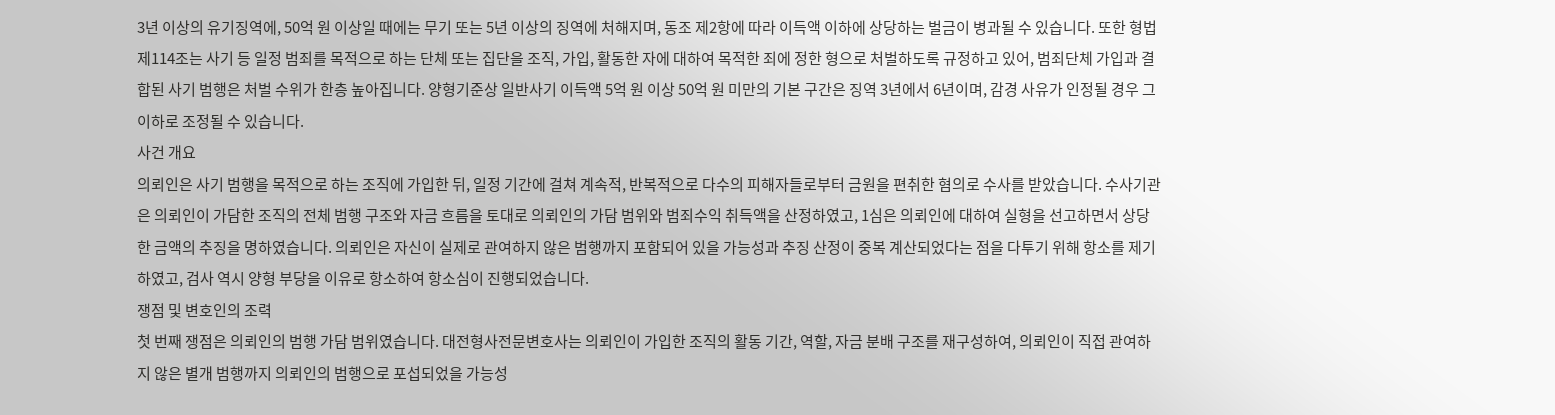3년 이상의 유기징역에, 50억 원 이상일 때에는 무기 또는 5년 이상의 징역에 처해지며, 동조 제2항에 따라 이득액 이하에 상당하는 벌금이 병과될 수 있습니다. 또한 형법 제114조는 사기 등 일정 범죄를 목적으로 하는 단체 또는 집단을 조직, 가입, 활동한 자에 대하여 목적한 죄에 정한 형으로 처벌하도록 규정하고 있어, 범죄단체 가입과 결합된 사기 범행은 처벌 수위가 한층 높아집니다. 양형기준상 일반사기 이득액 5억 원 이상 50억 원 미만의 기본 구간은 징역 3년에서 6년이며, 감경 사유가 인정될 경우 그 이하로 조정될 수 있습니다.
사건 개요
의뢰인은 사기 범행을 목적으로 하는 조직에 가입한 뒤, 일정 기간에 걸쳐 계속적, 반복적으로 다수의 피해자들로부터 금원을 편취한 혐의로 수사를 받았습니다. 수사기관은 의뢰인이 가담한 조직의 전체 범행 구조와 자금 흐름을 토대로 의뢰인의 가담 범위와 범죄수익 취득액을 산정하였고, 1심은 의뢰인에 대하여 실형을 선고하면서 상당한 금액의 추징을 명하였습니다. 의뢰인은 자신이 실제로 관여하지 않은 범행까지 포함되어 있을 가능성과 추징 산정이 중복 계산되었다는 점을 다투기 위해 항소를 제기하였고, 검사 역시 양형 부당을 이유로 항소하여 항소심이 진행되었습니다.
쟁점 및 변호인의 조력
첫 번째 쟁점은 의뢰인의 범행 가담 범위였습니다. 대전형사전문변호사는 의뢰인이 가입한 조직의 활동 기간, 역할, 자금 분배 구조를 재구성하여, 의뢰인이 직접 관여하지 않은 별개 범행까지 의뢰인의 범행으로 포섭되었을 가능성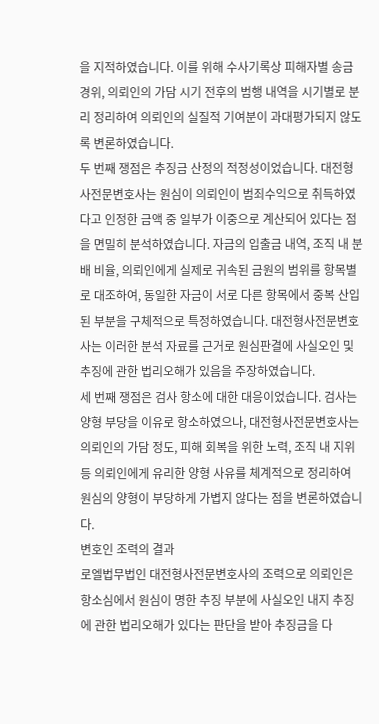을 지적하였습니다. 이를 위해 수사기록상 피해자별 송금 경위, 의뢰인의 가담 시기 전후의 범행 내역을 시기별로 분리 정리하여 의뢰인의 실질적 기여분이 과대평가되지 않도록 변론하였습니다.
두 번째 쟁점은 추징금 산정의 적정성이었습니다. 대전형사전문변호사는 원심이 의뢰인이 범죄수익으로 취득하였다고 인정한 금액 중 일부가 이중으로 계산되어 있다는 점을 면밀히 분석하였습니다. 자금의 입출금 내역, 조직 내 분배 비율, 의뢰인에게 실제로 귀속된 금원의 범위를 항목별로 대조하여, 동일한 자금이 서로 다른 항목에서 중복 산입된 부분을 구체적으로 특정하였습니다. 대전형사전문변호사는 이러한 분석 자료를 근거로 원심판결에 사실오인 및 추징에 관한 법리오해가 있음을 주장하였습니다.
세 번째 쟁점은 검사 항소에 대한 대응이었습니다. 검사는 양형 부당을 이유로 항소하였으나, 대전형사전문변호사는 의뢰인의 가담 정도, 피해 회복을 위한 노력, 조직 내 지위 등 의뢰인에게 유리한 양형 사유를 체계적으로 정리하여 원심의 양형이 부당하게 가볍지 않다는 점을 변론하였습니다.
변호인 조력의 결과
로엘법무법인 대전형사전문변호사의 조력으로 의뢰인은 항소심에서 원심이 명한 추징 부분에 사실오인 내지 추징에 관한 법리오해가 있다는 판단을 받아 추징금을 다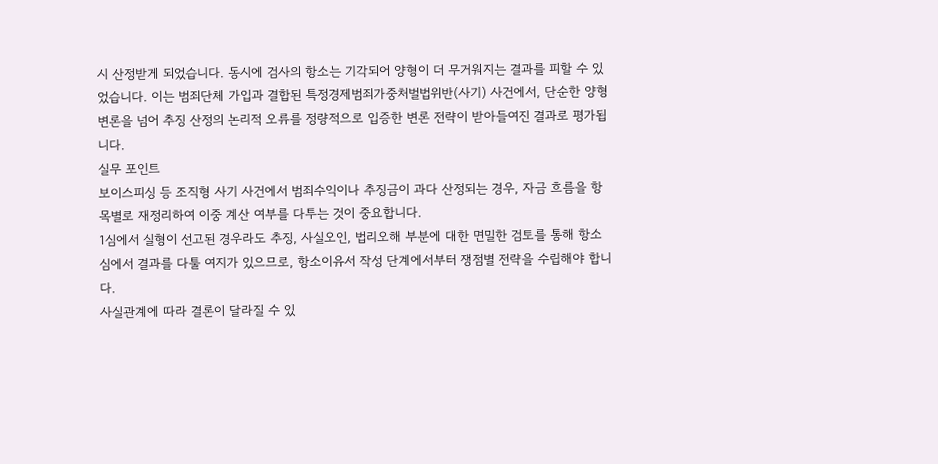시 산정받게 되었습니다. 동시에 검사의 항소는 기각되어 양형이 더 무거워지는 결과를 피할 수 있었습니다. 이는 범죄단체 가입과 결합된 특정경제범죄가중처벌법위반(사기) 사건에서, 단순한 양형 변론을 넘어 추징 산정의 논리적 오류를 정량적으로 입증한 변론 전략이 받아들여진 결과로 평가됩니다.
실무 포인트
보이스피싱 등 조직형 사기 사건에서 범죄수익이나 추징금이 과다 산정되는 경우, 자금 흐름을 항목별로 재정리하여 이중 계산 여부를 다투는 것이 중요합니다.
1심에서 실형이 선고된 경우라도 추징, 사실오인, 법리오해 부분에 대한 면밀한 검토를 통해 항소심에서 결과를 다툴 여지가 있으므로, 항소이유서 작성 단계에서부터 쟁점별 전략을 수립해야 합니다.
사실관계에 따라 결론이 달라질 수 있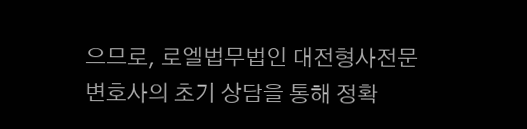으므로, 로엘법무법인 대전형사전문변호사의 초기 상담을 통해 정확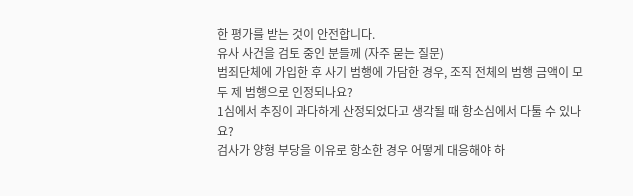한 평가를 받는 것이 안전합니다.
유사 사건을 검토 중인 분들께 (자주 묻는 질문)
범죄단체에 가입한 후 사기 범행에 가담한 경우, 조직 전체의 범행 금액이 모두 제 범행으로 인정되나요?
1심에서 추징이 과다하게 산정되었다고 생각될 때 항소심에서 다툴 수 있나요?
검사가 양형 부당을 이유로 항소한 경우 어떻게 대응해야 하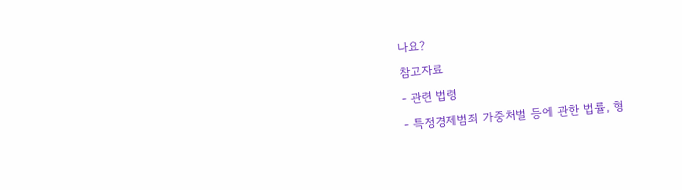나요?
참고자료
- 관련 법령
- 특정경제범죄 가중처벌 등에 관한 법률, 형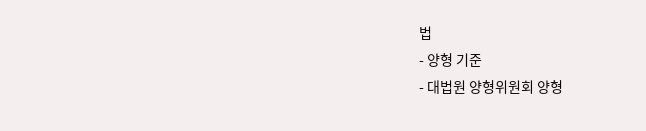법
- 양형 기준
- 대법원 양형위원회 양형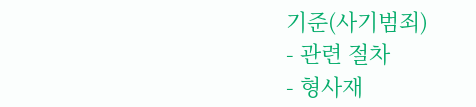기준(사기범죄)
- 관련 절차
- 형사재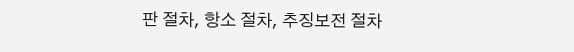판 절차, 항소 절차, 추징보전 절차